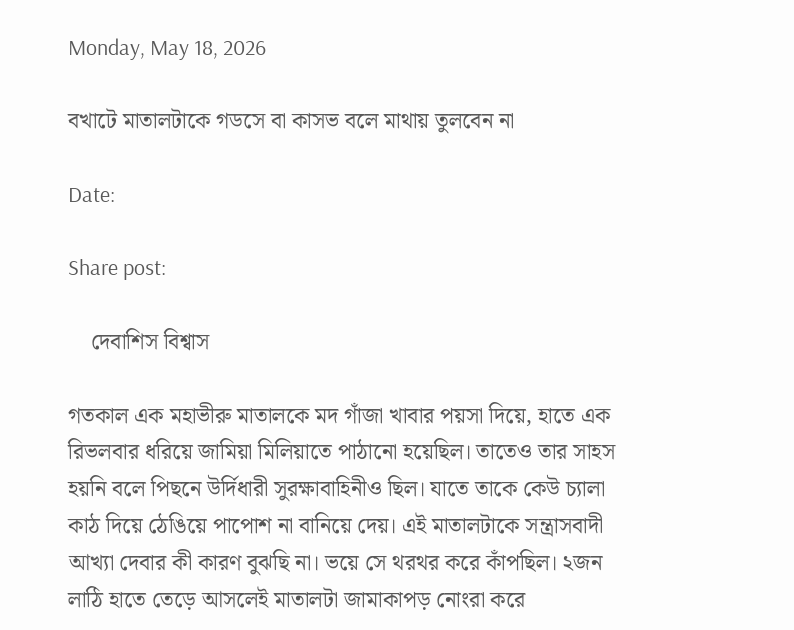Monday, May 18, 2026

বখাটে মাতালটাকে গডসে বা কাসভ বলে মাথায় তুলবেন না

Date:

Share post:

    দেবাশিস বিশ্বাস

গতকাল এক মহাভীরু মাতালকে মদ গাঁজা খাবার পয়সা দিয়ে, হাতে এক রিভলবার ধরিয়ে জামিয়া মিলিয়াতে পাঠানো হয়েছিল। তাতেও তার সাহস হয়নি বলে পিছনে উর্দিধারী সুরক্ষাবাহিনীও ছিল। যাতে তাকে কেউ চ্যালা কাঠ দিয়ে ঠেঙিয়ে পাপোশ না বানিয়ে দেয়। এই মাতালটাকে সন্ত্রাসবাদী আখ্যা দেবার কী কারণ বুঝছি না। ভয়ে সে থরথর করে কাঁপছিল। ২জন লাঠি হাতে তেড়ে আসলেই মাতালটা জামাকাপড় নোংরা করে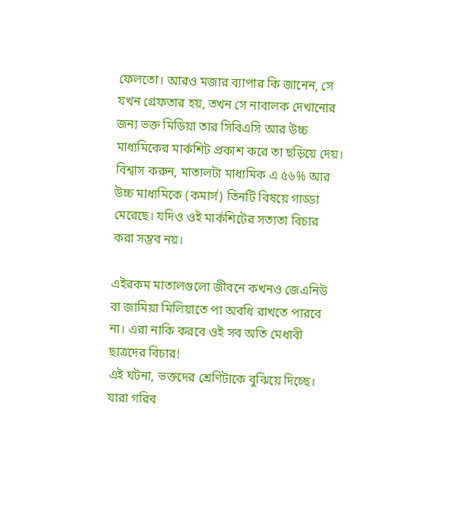ফেলতো। আরও মজার ব্যাপার কি জানেন, সে যখন গ্রেফতার হয়, তখন সে নাবালক দেখানোর জন্য ভক্ত মিডিয়া তার সিবিএসি আর উচ্চ মাধ্যমিকের মার্কশিট প্রকাশ করে তা ছড়িয়ে দেয়। বিশ্বাস করুন, মাতালটা মাধ্যমিক এ ৫৬% আর উচ্চ মাধ্যমিকে (কমার্স) তিনটি বিষয়ে গাড্ডা মেরেছে। যদিও ওই মার্কশিটের সত্যতা বিচার করা সম্ভব নয়।

এইরকম মাতালগুলো জীবনে কখনও জেএনিউ বা জামিয়া মিলিয়াতে পা অবধি রাখতে পারবে না। এরা নাকি করবে ওই সব অতি মেধাবী ছাত্রদের বিচার!
এই ঘটনা, ভক্তদের শ্রেণিটাকে বুঝিয়ে দিচ্ছে। যারা গরিব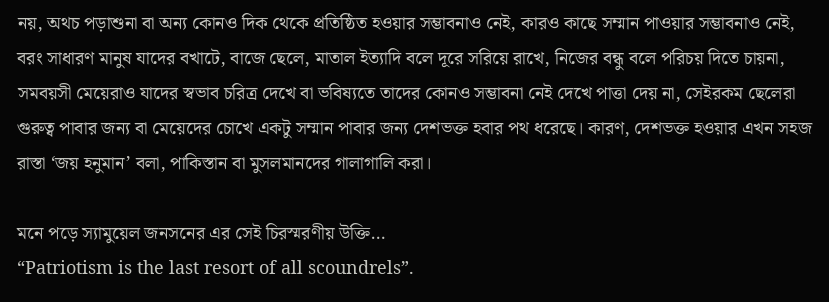নয়, অথচ পড়াশুনা বা অন্য কোনও দিক থেকে প্রতিষ্ঠিত হওয়ার সম্ভাবনাও নেই, কারও কাছে সম্মান পাওয়ার সম্ভাবনাও নেই, বরং সাধারণ মানুষ যাদের বখাটে, বাজে ছেলে, মাতাল ইত্যাদি বলে দূরে সরিয়ে রাখে, নিজের বন্ধু বলে পরিচয় দিতে চায়না, সমবয়সী মেয়েরাও যাদের স্বভাব চরিত্র দেখে বা ভবিষ্যতে তাদের কোনও সম্ভাবনা নেই দেখে পাত্তা দেয় না, সেইরকম ছেলেরা গুরুত্ব পাবার জন্য বা মেয়েদের চোখে একটু সম্মান পাবার জন্য দেশভক্ত হবার পথ ধরেছে। কারণ, দেশভক্ত হওয়ার এখন সহজ রাস্তা ‘জয় হনুমান’ বলা, পাকিস্তান বা মুসলমানদের গালাগালি করা।

মনে পড়ে স্যামুয়েল জনসনের এর সেই চিরস্মরণীয় উক্তি…
“Patriotism is the last resort of all scoundrels”.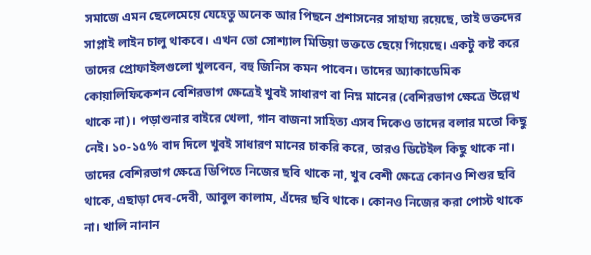সমাজে এমন ছেলেমেয়ে যেহেতু অনেক আর পিছনে প্রশাসনের সাহায্য রয়েছে, তাই ভক্তদের সাপ্লাই লাইন চালু থাকবে। এখন তো সোশ্যাল মিডিয়া ভক্ততে ছেয়ে গিয়েছে। একটু কষ্ট করে তাদের প্রোফাইলগুলো খুলবেন, বহু জিনিস কমন পাবেন। তাদের অ্যাকাডেমিক কোয়ালিফিকেশন বেশিরভাগ ক্ষেত্রেই খুবই সাধারণ বা নিম্ন মানের (বেশিরভাগ ক্ষেত্রে উল্লেখ থাকে না)। পড়াশুনার বাইরে খেলা, গান বাজনা সাহিত্য এসব দিকেও তাদের বলার মতো কিছু নেই। ১০-১৫% বাদ দিলে খুবই সাধারণ মানের চাকরি করে, তারও ডিটেইল কিছু থাকে না। তাদের বেশিরভাগ ক্ষেত্রে ডিপিতে নিজের ছবি থাকে না, খুব বেশী ক্ষেত্রে কোনও শিশুর ছবি থাকে, এছাড়া দেব-দেবী, আবুল কালাম, এঁদের ছবি থাকে। কোনও নিজের করা পোস্ট থাকে না। খালি নানান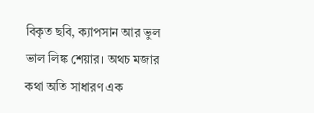বিকৃত ছবি, ক্যাপসান আর ভুল ভাল লিঙ্ক শেয়ার। অথচ মজার কথা অতি সাধারণ এক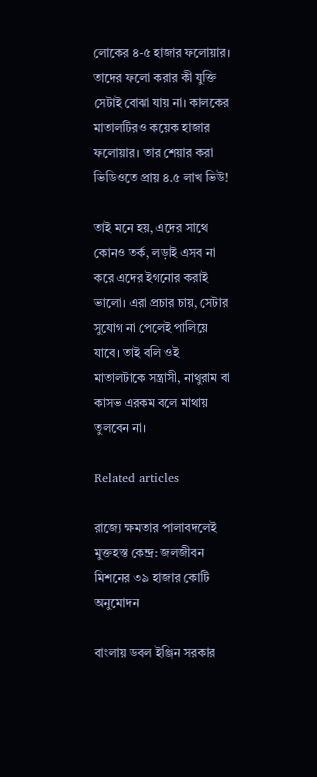লোকের ৪-৫ হাজার ফলোয়ার। তাদের ফলো করার কী যুক্তি সেটাই বোঝা যায় না। কালকের মাতালটিরও কয়েক হাজার ফলোয়ার। তার শেয়ার করা ভিডিওতে প্রায় ৪.৫ লাখ ভিউ!

তাই মনে হয়, এদের সাথে কোনও তর্ক, লড়াই এসব না করে এদের ইগনোর করাই ভালো। এরা প্রচার চায়, সেটার সুযোগ না পেলেই পালিয়ে যাবে। তাই বলি ওই মাতালটাকে সন্ত্রাসী, নাথুরাম বা কাসভ এরকম বলে মাথায় তুলবেন না।

Related articles

রাজ্যে ক্ষমতার পালাবদলেই মুক্তহস্ত কেন্দ্র: জলজীবন মিশনের ৩৯ হাজার কোটি অনুমোদন

বাংলায় ডবল ইঞ্জিন সরকার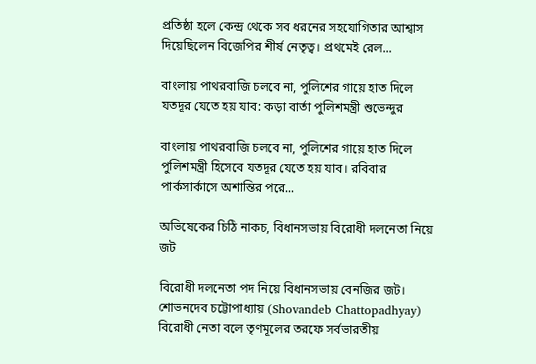প্রতিষ্ঠা হলে কেন্দ্র থেকে সব ধরনের সহযোগিতার আশ্বাস দিয়েছিলেন বিজেপির শীর্ষ নেতৃত্ব। প্রথমেই রেল...

বাংলায় পাথরবাজি চলবে না, পুলিশের গায়ে হাত দিলে যতদূর যেতে হয় যাব: কড়া বার্তা পুলিশমন্ত্রী শুভেন্দুর

বাংলায় পাথরবাজি চলবে না, পুলিশের গায়ে হাত দিলে পুলিশমন্ত্রী হিসেবে যতদূর যেতে হয় যাব। রবিবার পার্কসার্কাসে অশান্তির পরে...

অভিষেকের চিঠি নাকচ, বিধানসভায় বিরোধী দলনেতা নিয়ে জট

বিরোধী দলনেতা পদ নিয়ে বিধানসভায় বেনজির জট। শোভনদেব চট্টোপাধ্যায় (Shovandeb Chattopadhyay) বিরোধী নেতা বলে তৃণমূলের তরফে সর্বভারতীয়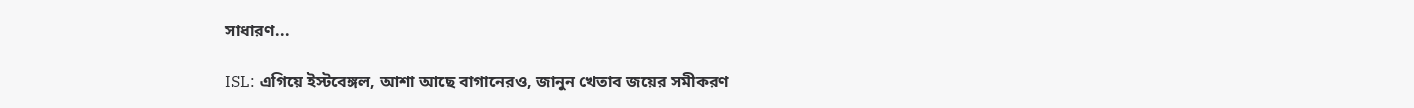সাধারণ...

ISL: এগিয়ে ইস্টবেঙ্গল, আশা আছে বাগানেরও, জানুন খেতাব জয়ের সমীকরণ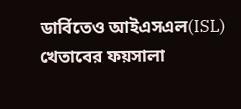ডার্বিতেও আইএসএল(ISL) খেতাবের ফয়সালা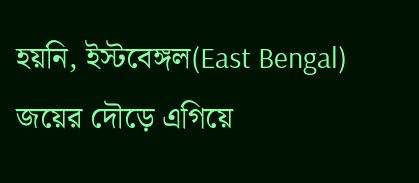হয়নি, ইস্টবেঙ্গল(East Bengal) জয়ের দৌড়ে এগিয়ে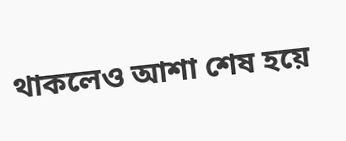থাকলেও আশা শেষ হয়ে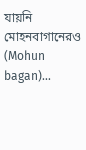যায়নি মোহনবাগানেরও (Mohun bagan)...